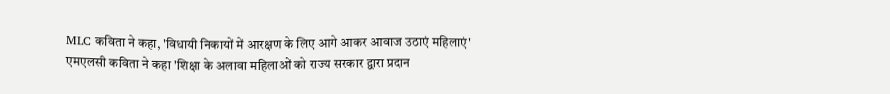MLC कविता ने कहा, 'विधायी निकायों में आरक्षण के लिए आगे आकर आवाज उठाएं महिलाएं'
एमएलसी कविता ने कहा 'शिक्षा के अलावा महिलाओं को राज्य सरकार द्वारा प्रदान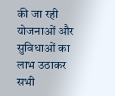की जा रही योजनाओं और सुविधाओं का लाभ उठाकर सभी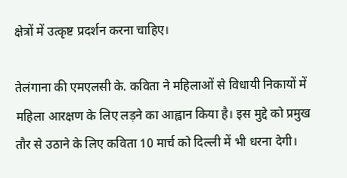क्षेत्रों में उत्कृष्ट प्रदर्शन करना चाहिए।

तेलंगाना की एमएलसी के. कविता ने महिलाओं से विधायी निकायों में महिला आरक्षण के लिए लड़ने का आह्वान किया है। इस मुद्दे को प्रमुख तौर से उठाने के लिए कविता 10 मार्च को दिल्ली में भी धरना देगी।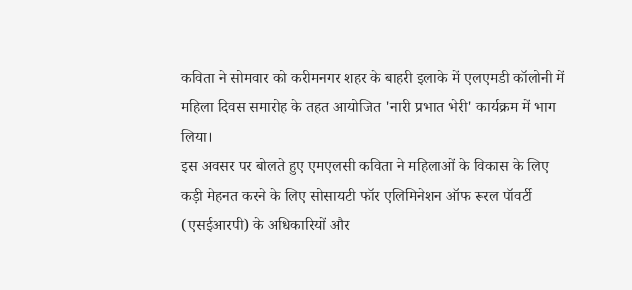कविता ने सोमवार को करीमनगर शहर के बाहरी इलाके में एलएमडी कॉलोनी में महिला दिवस समारोह के तहत आयोजित 'नारी प्रभात भेरी' कार्यक्रम में भाग लिया।
इस अवसर पर बोलते हुए एमएलसी कविता ने महिलाओं के विकास के लिए कड़ी मेहनत करने के लिए सोसायटी फॉर एलिमिनेशन ऑफ रूरल पॉवर्टी (एसईआरपी) के अधिकारियों और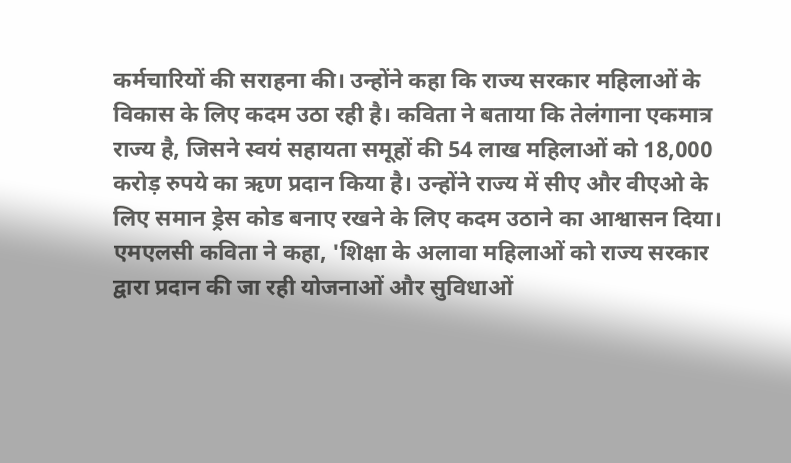कर्मचारियों की सराहना की। उन्होंने कहा कि राज्य सरकार महिलाओं के विकास के लिए कदम उठा रही है। कविता ने बताया कि तेलंगाना एकमात्र राज्य है, जिसने स्वयं सहायता समूहों की 54 लाख महिलाओं को 18,000 करोड़ रुपये का ऋण प्रदान किया है। उन्होंने राज्य में सीए और वीएओ के लिए समान ड्रेस कोड बनाए रखने के लिए कदम उठाने का आश्वासन दिया।
एमएलसी कविता ने कहा, 'शिक्षा के अलावा महिलाओं को राज्य सरकार द्वारा प्रदान की जा रही योजनाओं और सुविधाओं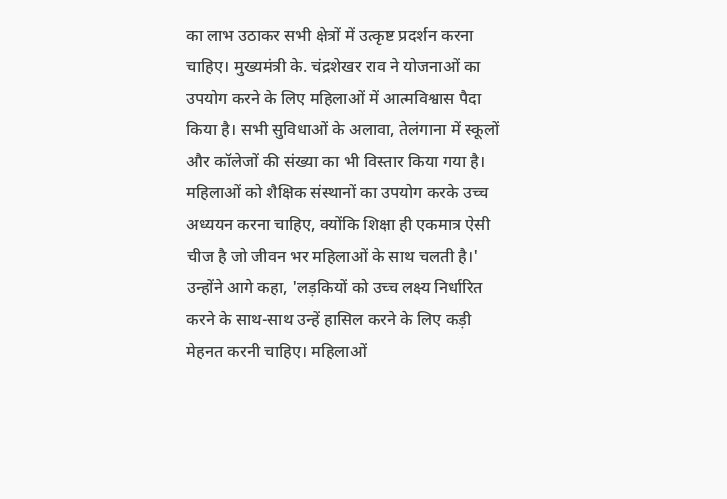का लाभ उठाकर सभी क्षेत्रों में उत्कृष्ट प्रदर्शन करना चाहिए। मुख्यमंत्री के. चंद्रशेखर राव ने योजनाओं का उपयोग करने के लिए महिलाओं में आत्मविश्वास पैदा किया है। सभी सुविधाओं के अलावा, तेलंगाना में स्कूलों और कॉलेजों की संख्या का भी विस्तार किया गया है। महिलाओं को शैक्षिक संस्थानों का उपयोग करके उच्च अध्ययन करना चाहिए, क्योंकि शिक्षा ही एकमात्र ऐसी चीज है जो जीवन भर महिलाओं के साथ चलती है।'
उन्होंने आगे कहा, 'लड़कियों को उच्च लक्ष्य निर्धारित करने के साथ-साथ उन्हें हासिल करने के लिए कड़ी मेहनत करनी चाहिए। महिलाओं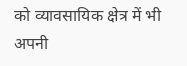को व्यावसायिक क्षेत्र में भी अपनी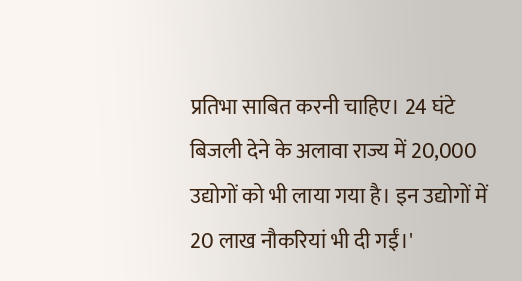प्रतिभा साबित करनी चाहिए। 24 घंटे बिजली देने के अलावा राज्य में 20,000 उद्योगों को भी लाया गया है। इन उद्योगों में 20 लाख नौकरियां भी दी गईं।'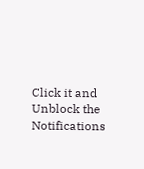Click it and Unblock the Notifications